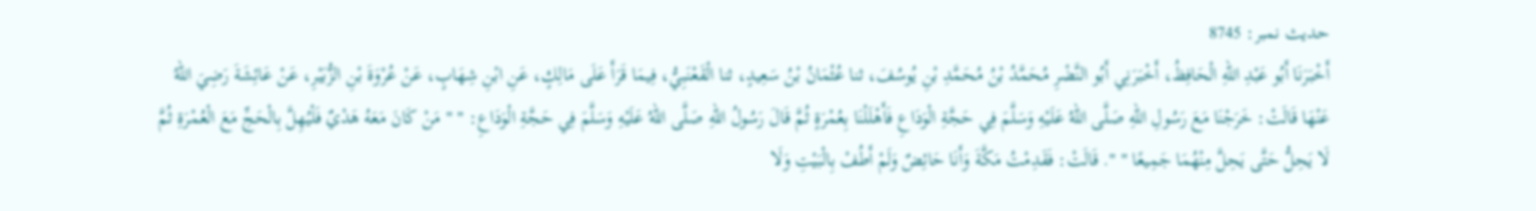حدیث نمبر: 8745
أَخْبَرَنَا أَبُو عَبْدِ اللهِ الْحَافِظُ، أَخْبَرَنِي أَبُو النَّضْرِ مُحَمَّدُ بْنُ مُحَمَّدِ بْنِ يُوسُفَ، ثنا عُثْمَانُ بْنُ سَعِيدٍ، ثنا الْقَعْنَبِيُّ، فِيمَا قَرَأَ عَلَى مَالِكٍ، عَنِ ابْنِ شِهَابٍ، عَنْ عُرْوَةَ بْنِ الزُّبَيْرِ، عَنْ عَائِشَةَ رَضِيَ اللهُ عَنْهَا قَالَتْ: خَرَجْنَا مَعَ رَسُولِ اللهِ صَلَّى اللهُ عَلَيْهِ وَسَلَّمَ فِي حَجَّةِ الْوَدَاعِ فَأَهْلَلْنَا بِعُمْرَةٍ ثُمَّ قَالَ رَسُولُ اللهِ صَلَّى اللهُ عَلَيْهِ وَسَلَّمَ فِي حَجَّةِ الْوَدَاعِ: " " مَنْ كَانَ مَعَهُ هَدْيٌ فَلْيُهِلَّ بِالْحَجِّ مَعَ الْعُمْرَةِ ثُمَّ لَا يَحِلُّ حَتَّى يَحِلَّ مِنْهُمَا جَمِيعًا " ". قَالَتْ: فَقَدِمْتُ مَكَّةَ وَأَنَا حَائِضٌ وَلَمْ أَطُفْ بِالْبَيْتِ وَلَا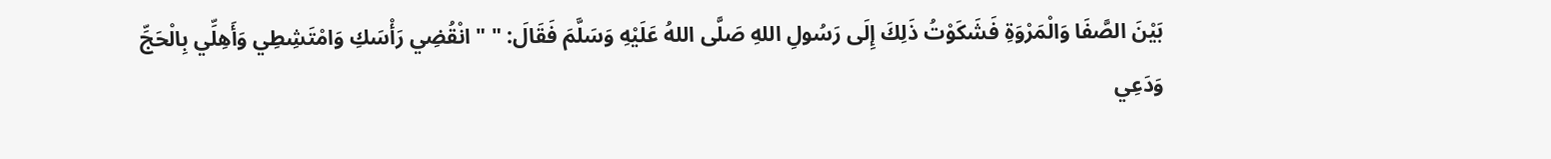بَيْنَ الصَّفَا وَالْمَرْوَةِ فَشَكَوْتُ ذَلِكَ إِلَى رَسُولِ اللهِ صَلَّى اللهُ عَلَيْهِ وَسَلَّمَ فَقَالَ: " " انْقُضِي رَأْسَكِ وَامْتَشِطِي وَأَهِلِّي بِالْحَجِّ وَدَعِي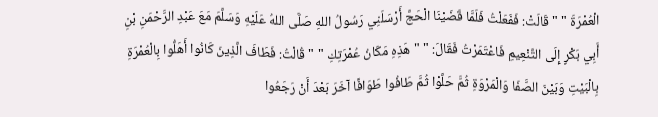الْعُمْرَةَ " " قَالَتْ: فَفَعَلْتُ فَلَمَّا قَضَيْنَا الْحَجَّ أَرْسَلَنِي رَسُولُ اللهِ صَلَّى اللهُ عَلَيْهِ وَسَلَّمَ مَعَ عَبْدِ الرَّحْمَنِ بْنِ أَبِي بَكْرٍ إِلَى التَّنْعِيمِ فَاعْتَمَرْتُ فَقَالَ: " " هَذِهِ مَكَانُ عُمْرَتِكِ " " قُالْتُ: فَطَافَ الَّذِينَ كَانُوا أَهَلُّوا بِالْعُمْرَةِ بِالْبَيْتِ وَبَيْنَ الصَّفَا وَالْمَرْوَةِ ثُمَّ حَلَّوْا ثُمَّ طَافُوا طَوَافًا آخَرَ بَعْدَ أَنْ رَجَعُوا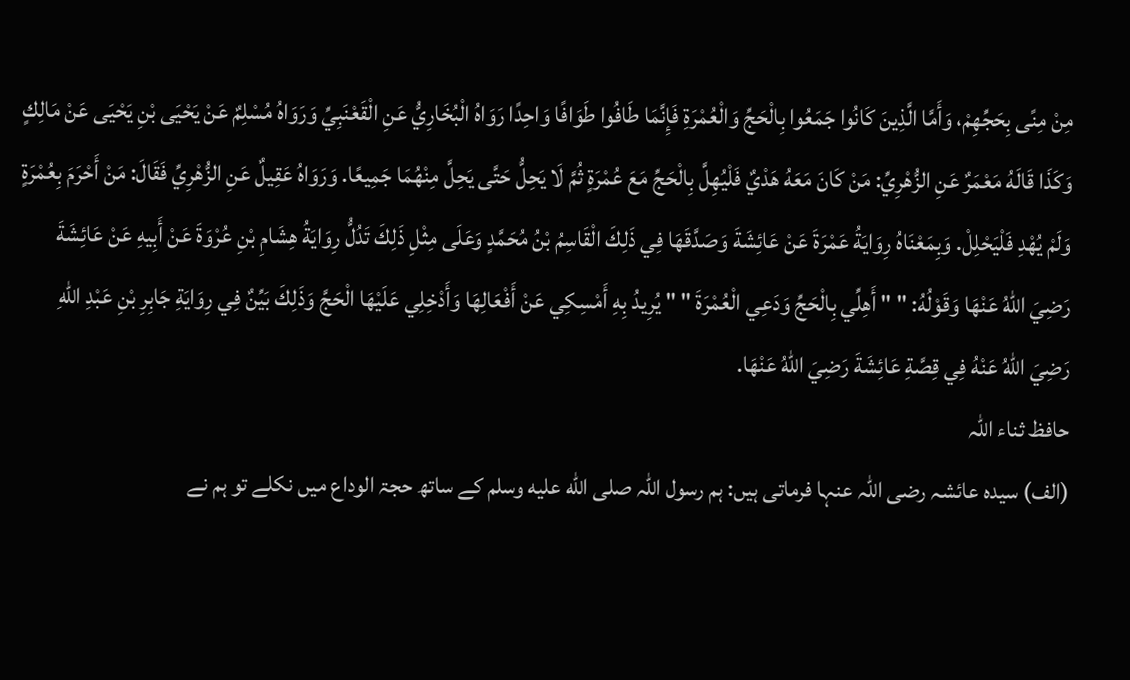مِنْ مِنًى بِحَجِّهِمْ، وَأَمَّا الَّذِينَ كَانُوا جَمَعُوا بِالْحَجِّ وَالْعُمْرَةِ فَإِنَّمَا طَافُوا طَوَافًا وَاحِدًا رَوَاهُ الْبُخَارِيُّ عَنِ الْقَعْنَبِيِّ وَرَوَاهُ مُسْلِمٌ عَنْ يَحْيَى بْنِ يَحْيَى عَنْ مَالِكٍ وَكَذَا قَالَهُ مَعْمَرٌ عَنِ الزُّهْرِيِّ: مَنْ كَانَ مَعَهُ هَدْيٌ فَلْيُهِلَّ بِالْحَجِّ مَعَ عُمْرَةٍ ثُمَّ لَا يَحِلُّ حَتَّى يَحِلَّ مِنْهُمَا جَمِيعًا. وَرَوَاهُ عَقِيلٌ عَنِ الزُّهْرِيِّ فَقَالَ: مَنْ أَحْرَمَ بِعُمْرَةٍ وَلَمْ يُهْدِ فَلْيَحْلِلْ. وَبِمَعْنَاهُ رِوَايَةُ عَمْرَةَ عَنْ عَائِشَةَ وَصَدَّقَهَا فِي ذَلِكَ الْقَاسِمُ بْنُ مُحَمَّدٍ وَعَلَى مِثْلِ ذَلِكَ تَدُلُّ رِوَايَةُ هِشَامِ بْنِ عُرْوَةَ عَنْ أَبِيهِ عَنْ عَائِشَةَ رَضِيَ اللهُ عَنْهَا وَقَوْلُهُ: " " أَهِلِّي بِالْحَجِّ وَدَعِي الْعُمْرَةَ " " يُرِيدُ بِهِ أَمْسِكِي عَنْ أَفْعَالِهَا وَأَدْخِلِي عَلَيْهَا الْحَجَّ وَذَلِكَ بَيِّنٌ فِي رِوَايَةِ جَابِرِ بْنِ عَبْدِ اللهِ رَضِيَ اللهُ عَنْهُ فِي قِصَّةِ عَائِشَةَ رَضِيَ اللهُ عَنْهَا.
حافظ ثناء اللہ
(الف) سیدہ عائشہ رضی اللہ عنہا فرماتی ہیں: ہم رسول اللہ صلى الله عليه وسلم کے ساتھ حجۃ الوداع میں نکلے تو ہم نے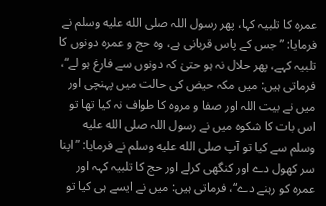عمرہ کا تلبیہ کہا، پھر رسول اللہ صلى الله عليه وسلم نے فرمایا: ”جس کے پاس قربانی ہے، وہ حج و عمرہ دونوں کا تلبیہ کہے، پھر حلال نہ ہو حتیٰ کہ دونوں سے فارغ ہو لے“، فرماتی ہیں: میں مکہ حیض کی حالت میں پہنچی اور میں نے بیت اللہ اور صفا و مروہ کا طواف نہ کیا تھا تو اس بات کا شکوہ میں نے رسول اللہ صلى الله عليه وسلم سے کیا تو آپ صلى الله عليه وسلم نے فرمایا: ”اپنا سر کھول دے اور کنگھی کرلے اور حج کا تلبیہ کہہ اور عمرہ کو رہنے دے“، فرماتی ہیں: میں نے ایسے ہی کیا تو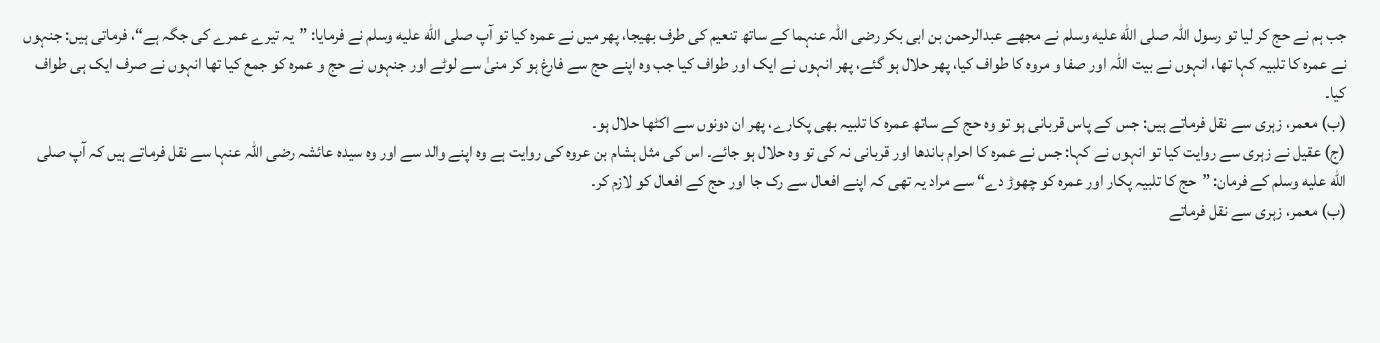جب ہم نے حج کر لیا تو رسول اللہ صلى الله عليه وسلم نے مجھے عبدالرحمن بن ابی بکر رضی اللہ عنہما کے ساتھ تنعیم کی طرف بھیجا، پھر میں نے عمرہ کیا تو آپ صلى الله عليه وسلم نے فرمایا: ”یہ تیرے عمرے کی جگہ ہے“، فرماتی ہیں: جنہوں نے عمرہ کا تلبیہ کہا تھا، انہوں نے بیت اللہ اور صفا و مروہ کا طواف کیا، پھر حلال ہو گئے، پھر انہوں نے ایک اور طواف کیا جب وہ اپنے حج سے فارغ ہو کر منیٰ سے لوٹے اور جنہوں نے حج و عمرہ کو جمع کیا تھا انہوں نے صرف ایک ہی طواف کیا۔
(ب) معمر، زہری سے نقل فرماتے ہیں: جس کے پاس قربانی ہو تو وہ حج کے ساتھ عمرہ کا تلبیہ بھی پکارے، پھر ان دونوں سے اکٹھا حلال ہو۔
(ج) عقیل نے زہری سے روایت کیا تو انہوں نے کہا: جس نے عمرہ کا احرام باندھا اور قربانی نہ کی تو وہ حلال ہو جائے۔ اس کی مثل ہشام بن عروہ کی روایت ہے وہ اپنے والد سے اور وہ سیدہ عائشہ رضی اللہ عنہا سے نقل فرماتے ہیں کہ آپ صلى الله عليه وسلم کے فرمان: ”حج کا تلبیہ پکار اور عمرہ کو چھوڑ دے“ سے مراد یہ تھی کہ اپنے افعال سے رک جا اور حج کے افعال کو لازم کر۔
(ب) معمر، زہری سے نقل فرماتے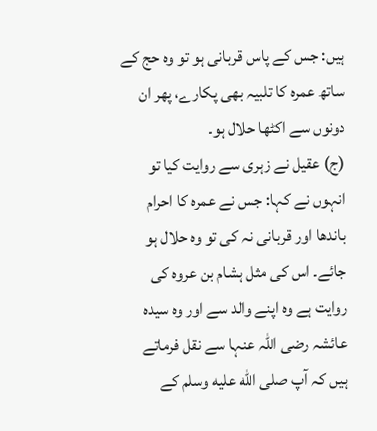ہیں: جس کے پاس قربانی ہو تو وہ حج کے ساتھ عمرہ کا تلبیہ بھی پکارے، پھر ان دونوں سے اکٹھا حلال ہو۔
(ج) عقیل نے زہری سے روایت کیا تو انہوں نے کہا: جس نے عمرہ کا احرام باندھا اور قربانی نہ کی تو وہ حلال ہو جائے۔ اس کی مثل ہشام بن عروہ کی روایت ہے وہ اپنے والد سے اور وہ سیدہ عائشہ رضی اللہ عنہا سے نقل فرماتے ہیں کہ آپ صلى الله عليه وسلم کے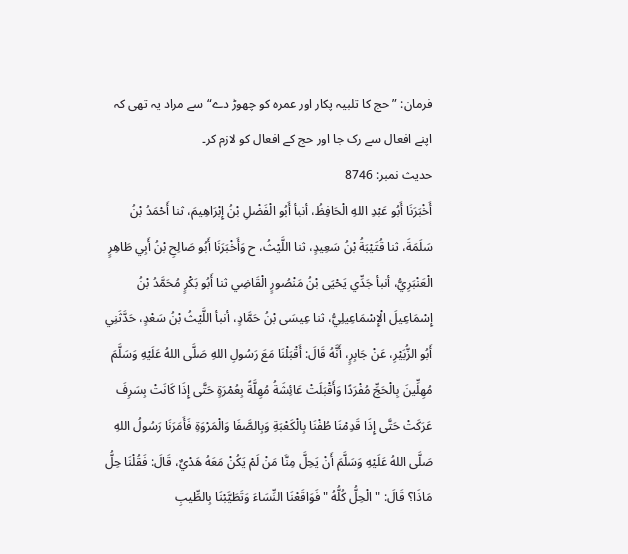فرمان: ”حج کا تلبیہ پکار اور عمرہ کو چھوڑ دے“ سے مراد یہ تھی کہ اپنے افعال سے رک جا اور حج کے افعال کو لازم کر۔
حدیث نمبر: 8746
أَخْبَرَنَا أَبُو عَبْدِ اللهِ الْحَافِظُ، أنبأ أَبُو الْفَضْلِ بْنُ إِبْرَاهِيمَ، ثنا أَحْمَدُ بْنُ سَلَمَةَ، ثنا قُتَيْبَةُ بْنُ سَعِيدٍ، ثنا اللَّيْثُ، ح وَأَخْبَرَنَا أَبُو صَالِحِ بْنُ أَبِي طَاهِرٍ الْعَنْبَرِيُّ، أنبأ جَدِّي يَحْيَى بْنُ مَنْصُورٍ الْقَاضِي ثنا أَبُو بَكْرٍ مُحَمَّدُ بْنُ إِسْمَاعِيلَ الْإِسْمَاعِيلِيُّ، ثنا عِيسَى بْنُ حَمَّادٍ، أنبأ اللَّيْثُ بْنُ سَعْدٍ، حَدَّثَنِي أَبُو الزُّبَيْرِ، عَنْ جَابِرٍ، أَنَّهُ قَالَ: أَقْبَلْنَا مَعَ رَسُولِ اللهِ صَلَّى اللهُ عَلَيْهِ وَسَلَّمَ مُهِلِّينَ بِالْحَجِّ مُفْرَدًا وَأَقْبَلَتْ عَائِشَةُ مُهِلَّةً بِعُمْرَةٍ حَتَّى إِذَا كَانَتْ بِسَرِفَ عَرَكَتْ حَتَّى إِذَا قَدِمْنَا طُفْنَا بِالْكَعْبَةِ وَبِالصَّفَا وَالْمَرْوَةِ فَأَمَرَنَا رَسُولُ اللهِ صَلَّى اللهُ عَلَيْهِ وَسَلَّمَ أَنْ يَحِلَّ مِنَّا مَنْ لَمْ يَكُنْ مَعَهُ هَدْيٌ، قَالَ: فَقُلْنَا حِلُّ مَاذَا؟ قَالَ: " الْحِلُّ كُلُّهُ " فَوَاقَعْنَا النِّسَاءَ وَتَطَيَّبْنَا بِالطِّيبِ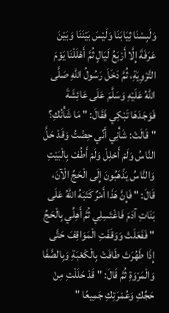وَلَبِسْنَا ثِيَابَنَا وَلَيْسَ بَيْنَنَا وَبَيْنَ عَرَفَةَ إِلَّا أَرْبَعُ لَيَالٍ ثُمَّ أَهْلَلْنَا يَوْمَ التَّرْوِيَةِ، ثُمَّ دَخَلَ رَسُولُ اللهِ صَلَّى اللهُ عَلَيْهِ وَسَلَّمَ عَلَى عَائِشَةَ فَوَجَدَهَا تَبْكِي فَقَالَ: " مَا شَأْنُكِ؟ " قَالَتْ: شَأْنِي أَنِّي حِضْتُ وَقَدْ حَلَّ النَّاسُ وَلَمْ أَحْلِلْ وَلَمْ أَطُفْ بِالْبَيْتِ وَالنَّاسُ يَذْهَبُونَ إِلَى الْحَجِّ الْآنَ، قَالَ: " فَإِنَّ هَذَا أَمْرٌ كَتَبَهُ اللهُ عَلَى بَنَاتِ آدَمَ فَاغْتَسِلِي ثُمَّ أَهِلِّي بِالْحَجِّ " فَفَعَلَتْ وَوَقَفَتِ الْمَوَاقِفَ حَتَّى إِذَا طَهُرَتْ طَافَتْ بِالْكَعْبَةِ وَبِالصَّفَا وَالْمَرْوَةِ ثُمَّ قَالَ: " قَدْ حَلَلْتِ مِنْ حَجِّكِ وَعُمْرَتِكِ جَمِيعًا "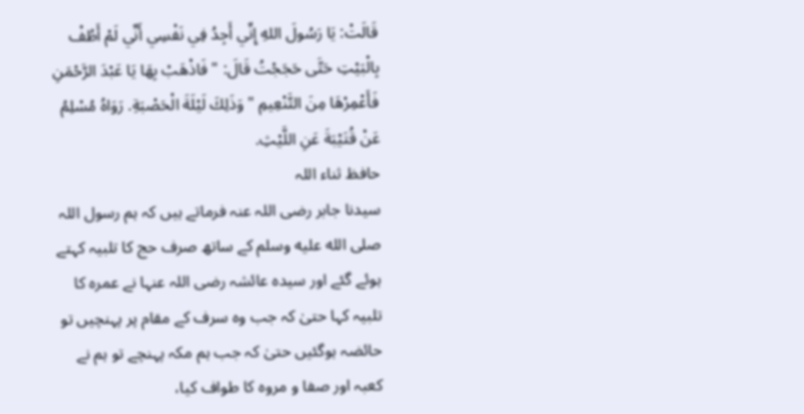قَالَتْ: يَا رَسُولَ اللهِ إِنِّي أَجِدُ فِي نَفْسِي أَنِّي لَمْ أَطُفْ بِالْبَيْتِ حَتَّى حَجَجْتُ قَالَ: " فَاذْهَبْ بِهَا يَا عَبْدَ الرَّحْمَنِ فَأَعْمِرْهَا مِنَ التَّنْعِيمِ " وَذَلِكَ لَيْلَةَ الْحَصْبَةِ. رَوَاهُ مُسْلِمُ عَنْ قُتَيْبَةَ عَنِ اللَّيْثِ.
حافظ ثناء اللہ
سیدنا جابر رضی اللہ عنہ فرماتے ہیں کہ ہم رسول اللہ صلى الله عليه وسلم کے ساتھ صرف حج کا تلبیہ کہتے ہوئے گئے اور سیدہ عائشہ رضی اللہ عنہا نے عمرہ کا تلبیہ کہا حتیٰ کہ جب وہ سرف کے مقام پر پہنچیں تو حائضہ ہوگئیں حتیٰ کہ جب ہم مکہ پہنچے تو ہم نے کعبہ اور صفا و مروہ کا طواف کیا،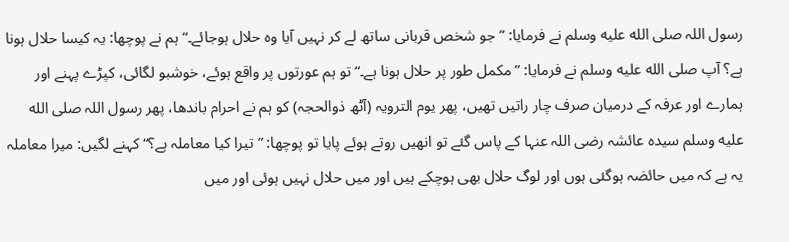رسول اللہ صلى الله عليه وسلم نے فرمایا: ”جو شخص قربانی ساتھ لے کر نہیں آیا وہ حلال ہوجائے۔“ ہم نے پوچھا: یہ کیسا حلال ہونا ہے؟ آپ صلى الله عليه وسلم نے فرمایا: ”مکمل طور پر حلال ہونا ہے۔“ تو ہم عورتوں پر واقع ہوئے، خوشبو لگائی، کپڑے پہنے اور ہمارے اور عرفہ کے درمیان صرف چار راتیں تھیں، پھر یوم الترویہ (آٹھ ذوالحجہ) کو ہم نے احرام باندھا، پھر رسول اللہ صلى الله عليه وسلم سیدہ عائشہ رضی اللہ عنہا کے پاس گئے تو انھیں روتے ہوئے پایا تو پوچھا: ”تیرا کیا معاملہ ہے؟“ کہنے لگیں: میرا معاملہ یہ ہے کہ میں حائضہ ہوگئی ہوں اور لوگ حلال بھی ہوچکے ہیں اور میں حلال نہیں ہوئی اور میں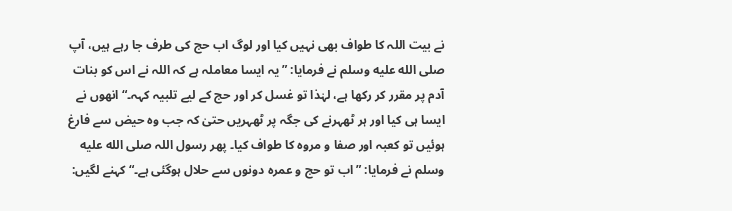نے بیت اللہ کا طواف بھی نہیں کیا اور لوگ اب حج کی طرف جا رہے ہیں، آپ صلى الله عليه وسلم نے فرمایا: ”یہ ایسا معاملہ ہے کہ اللہ نے اس کو بنات آدم پر مقرر کر رکھا ہے، لہٰذا تو غسل کر اور حج کے لیے تلبیہ کہہ۔“ انھوں نے ایسا ہی کیا اور ہر ٹھہرنے کی جگہ پر ٹھہریں حتیٰ کہ جب وہ حیض سے فارغ ہوئیں تو کعبہ اور صفا و مروہ کا طواف کیا۔ پھر رسول اللہ صلى الله عليه وسلم نے فرمایا: ”اب تو حج و عمرہ دونوں سے حلال ہوگئی ہے۔“ کہنے لگیں: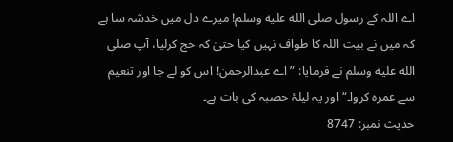اے اللہ کے رسول صلى الله عليه وسلم! میرے دل میں خدشہ سا ہے کہ میں نے بیت اللہ کا طواف نہیں کیا حتیٰ کہ حج کرلیا، آپ صلى الله عليه وسلم نے فرمایا: ”اے عبدالرحمن! اس کو لے جا اور تنعیم سے عمرہ کروا۔“ اور یہ لیلۂ حصبہ کی بات ہے۔
حدیث نمبر: 8747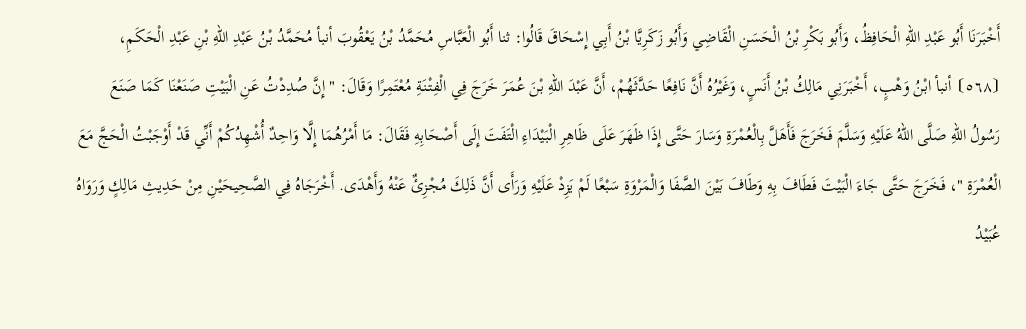أَخْبَرَنَا أَبُو عَبْدِ اللهِ الْحَافِظُ، وَأَبُو بَكْرِ بْنُ الْحَسَنِ الْقَاضِي وَأَبُو زَكَرِيَّا بْنُ أَبِي إِسْحَاقَ قَالُوا: ثنا أَبُو الْعَبَّاسِ مُحَمَّدُ بْنُ يَعْقُوبَ أنبأ مُحَمَّدُ بْنُ عَبْدِ اللهِ بْنِ عَبْدِ الْحَكَمِ، ⦗٥٦٨⦘ أنبأ ابْنُ وَهْبٍ، أَخْبَرَنِي مَالِكُ بْنُ أَنَسٍ، وَغَيْرُهُ أَنَّ نَافِعًا حَدَّثَهُمْ، أَنَّ عَبْدَ اللهِ بْنَ عُمَرَ خَرَجَ فِي الْفِتْنَةِ مُعْتَمِرًا وَقَالَ: " إِنَّ صُدِدْتُ عَنِ الْبَيْتِ صَنَعْنَا كَمَا صَنَعَ رَسُولُ اللهِ صَلَّى اللهُ عَلَيْهِ وَسَلَّمَ فَخَرَجَ فَأَهَلَّ بِالْعُمْرَةِ وَسَارَ حَتَّى إِذَا ظَهَرَ عَلَى ظَاهِرِ الْبَيْدَاءِ الْتَفَتَ إِلَى أَصْحَابِهِ فَقَالَ: مَا أَمْرُهُمَا إِلَّا وَاحِدٌ أُشْهِدُكُمْ أَنِّي قَدْ أَوْجَبْتُ الْحَجَّ مَعَ الْعُمْرَةِ "، فَخَرَجَ حَتَّى جَاءَ الْبَيْتَ فَطَافَ بِهِ وَطَافَ بَيْنَ الصَّفَا وَالْمَرْوَةِ سَبْعًا لَمْ يَزِدْ عَلَيْهِ وَرَأَى أَنَّ ذَلِكَ مُجْزِئٌ عَنْهُ وَأَهْدَى. أَخْرَجَاهُ فِي الصَّحِيحَيْنِ مِنْ حَدِيثِ مَالِكٍ وَرَوَاهُ عُبَيْدُ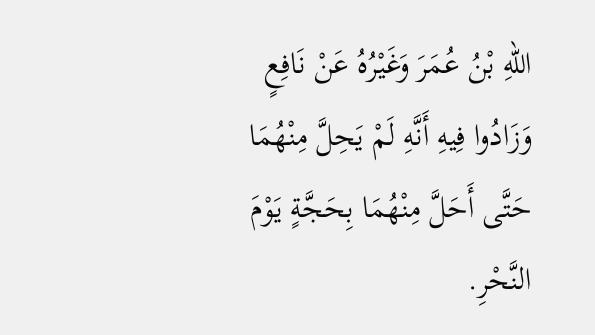اللهِ بْنُ عُمَرَ وَغَيْرُهُ عَنْ نَافِعٍ وَزَادُوا فِيهِ أَنَّهِ لَمْ يَحِلَّ مِنْهُمَا حَتَّى أَحَلَّ مِنْهُمَا بِحَجَّةٍ يَوْمَ النَّحْرِ.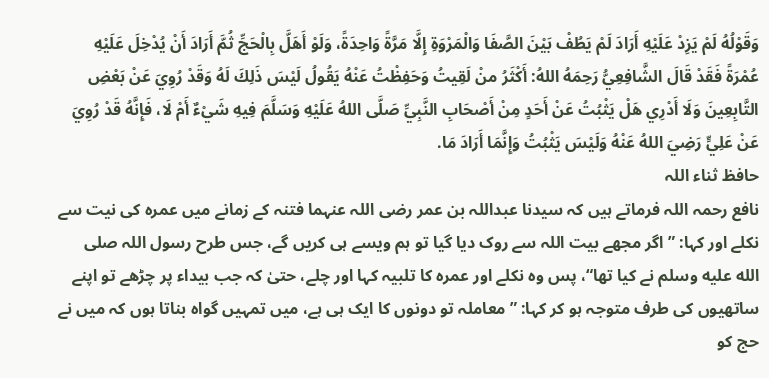وَقَوْلُهُ لَمْ يَزِدْ عَلَيْهِ أَرَادَ لَمْ يَطُفْ بَيْنَ الصَّفَا وَالْمَرْوَةِ إِلَّا مَرَّةً وَاحِدَةً، وَلَوْ أَهَلَّ بِالْحَجِّ ثُمَّ أَرَادَ أَنْ يُدْخِلَ عَلَيْهِ عُمْرَةً فَقَدْ قَالَ الشَّافِعِيُّ رَحِمَهُ اللهُ: أَكْثَرُ منْ لَقِيتُ وَحَفِظْتُ عَنْهُ يَقُولُ لَيْسَ ذَلِكَ لَهُ وَقَدْ رُوِيَ عَنْ بَعْضِ التَّابِعِينَ وَلَا أَدْرِي هَلْ يَثْبُتُ عَنْ أَحَدٍ مِنْ أَصْحَابِ النَّبِيِّ صَلَّى اللهُ عَلَيْهِ وَسَلَّمَ فِيهِ شَيْءٌ أَمْ لَا، فَإِنَّهُ قَدْ رُوِيَ عَنْ عَلِيٍّ رَضِيَ اللهُ عَنْهُ وَلَيْسَ يَثْبُتُ وَإِنَّمَا أَرَادَ مَا.
حافظ ثناء اللہ
نافع رحمہ اللہ فرماتے ہیں کہ سیدنا عبداللہ بن عمر رضی اللہ عنہما فتنہ کے زمانے میں عمرہ کی نیت سے نکلے اور کہا: ”اگر مجھے بیت اللہ سے روک دیا گیا تو ہم ویسے ہی کریں گے، جس طرح رسول اللہ صلى الله عليه وسلم نے کیا تھا“، پس وہ نکلے اور عمرہ کا تلبیہ کہا اور چلے، حتیٰ کہ جب بیداء پر چڑھے تو اپنے ساتھیوں کی طرف متوجہ ہو کر کہا: ”معاملہ تو دونوں کا ایک ہی ہے، میں تمہیں گواہ بناتا ہوں کہ میں نے حج کو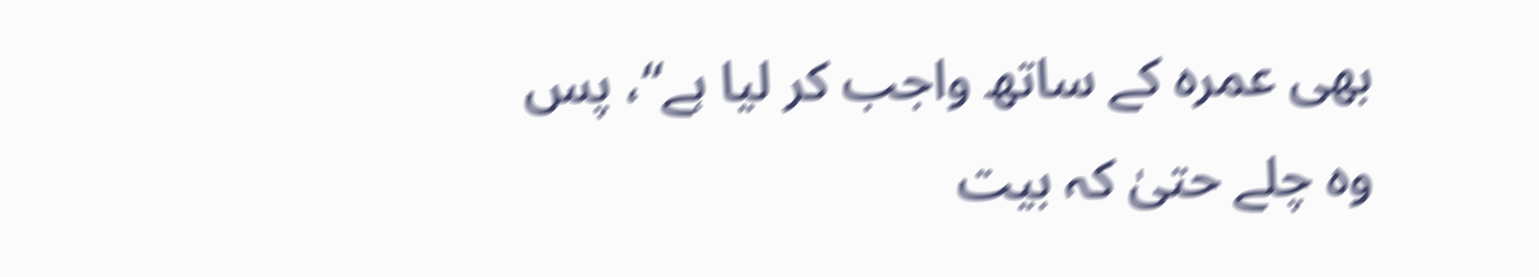بھی عمرہ کے ساتھ واجب کر لیا ہے“، پس وہ چلے حتیٰ کہ بیت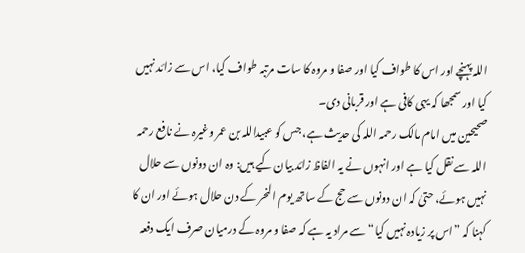اللہ پہنچے اور اس کا طواف کیا اور صفا و مروہ کا سات مرتبہ طواف کیا، اس سے زائد نہیں کیا اور سمجھا کہ یہی کافی ہے اور قربانی دی۔
صحیحین میں امام مالک رحمہ اللہ کی حدیث ہے، جس کو عبیداللہ بن عمر وغیرہ نے نافع رحمہ اللہ سے نقل کیا ہے اور انہوں نے یہ الفاظ زائد بیان کیے ہیں: وہ ان دونوں سے حلال نہیں ہوئے، حتیٰ کہ ان دونوں سے حج کے ساتھ یوم النحر کے دن حلال ہوئے اور ان کا کہنا کہ ”اس پر زیادہ نہیں کیا“ سے مراد یہ ہے کہ صفا و مروہ کے درمیان صرف ایک دفعہ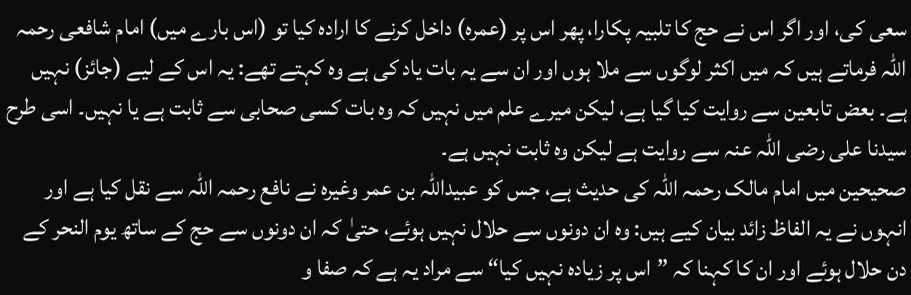سعی کی، اور اگر اس نے حج کا تلبیہ پکارا، پھر اس پر (عمرہ) داخل کرنے کا ارادہ کیا تو (اس بارے میں) امام شافعی رحمہ اللہ فرماتے ہیں کہ میں اکثر لوگوں سے ملا ہوں اور ان سے یہ بات یاد کی ہے وہ کہتے تھے: یہ اس کے لیے (جائز) نہیں ہے۔ بعض تابعین سے روایت کیا گیا ہے، لیکن میرے علم میں نہیں کہ وہ بات کسی صحابی سے ثابت ہے یا نہیں۔ اسی طرح سیدنا علی رضی اللہ عنہ سے روایت ہے لیکن وہ ثابت نہیں ہے۔
صحیحین میں امام مالک رحمہ اللہ کی حدیث ہے، جس کو عبیداللہ بن عمر وغیرہ نے نافع رحمہ اللہ سے نقل کیا ہے اور انہوں نے یہ الفاظ زائد بیان کیے ہیں: وہ ان دونوں سے حلال نہیں ہوئے، حتیٰ کہ ان دونوں سے حج کے ساتھ یوم النحر کے دن حلال ہوئے اور ان کا کہنا کہ ”اس پر زیادہ نہیں کیا“ سے مراد یہ ہے کہ صفا و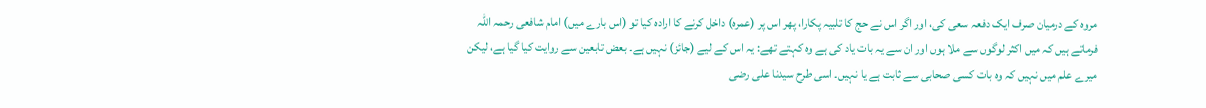مروہ کے درمیان صرف ایک دفعہ سعی کی، اور اگر اس نے حج کا تلبیہ پکارا، پھر اس پر (عمرہ) داخل کرنے کا ارادہ کیا تو (اس بارے میں) امام شافعی رحمہ اللہ فرماتے ہیں کہ میں اکثر لوگوں سے ملا ہوں اور ان سے یہ بات یاد کی ہے وہ کہتے تھے: یہ اس کے لیے (جائز) نہیں ہے۔ بعض تابعین سے روایت کیا گیا ہے، لیکن میرے علم میں نہیں کہ وہ بات کسی صحابی سے ثابت ہے یا نہیں۔ اسی طرح سیدنا علی رضی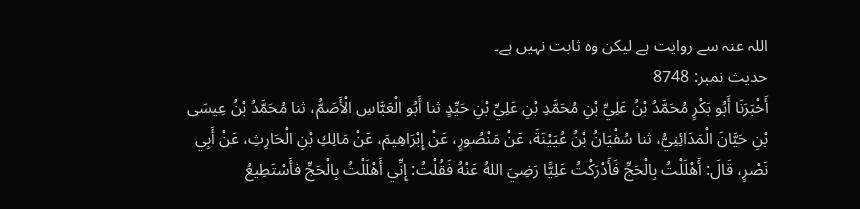اللہ عنہ سے روایت ہے لیکن وہ ثابت نہیں ہے۔
حدیث نمبر: 8748
أَخْبَرَنَا أَبُو بَكْرٍ مُحَمَّدُ بْنُ عَلِيِّ بْنِ مُحَمَّدِ بْنِ عَلِيِّ بْنِ حَيِّدٍ ثنا أَبُو الْعَبَّاسِ الْأَصَمُّ، ثنا مُحَمَّدُ بْنُ عِيسَى بْنِ حَيَّانَ الْمَدَائِنِيُّ، ثنا سُفْيَانُ بْنُ عُيَيْنَةَ، عَنْ مَنْصُورٍ، عَنْ إِبْرَاهِيمَ، عَنْ مَالِكِ بْنِ الْحَارِثِ، عَنْ أَبِي نَصْرٍ، قَالَ: أَهْلَلْتُ بِالْحَجِّ فَأَدْرَكْتُ عَلِيًّا رَضِيَ اللهُ عَنْهُ فَقُلْتُ: إِنِّي أَهْلَلْتُ بِالْحَجِّ فأَسْتَطِيعُ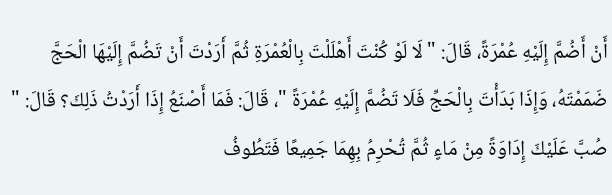أَنْ أَضُمَّ إِلَيْهِ عُمْرَةً، قَالَ: " لَا لَوْ كُنْتَ أَهْلَلْتَ بِالْعُمْرَةِ ثُمَّ أَرَدْتَ أَنْ تَضُمَّ إِلَيْهَا الْحَجَّ ضَمَمْتَهُ، وَإِذَا بَدَأْتَ بِالْحَجِّ فَلَا تَضُمَّ إِلَيْهِ عُمْرَةً "، قَالَ: فَمَا أَصْنَعُ إِذَا أَرَدْتُ ذَلِكَ؟ قَالَ: " صُبَّ عَلَيْكَ إِدَاوَةً مِنْ مَاءٍ ثُمَّ تُحْرِمُ بِهِمَا جَمِيعًا فَتَطُوفُ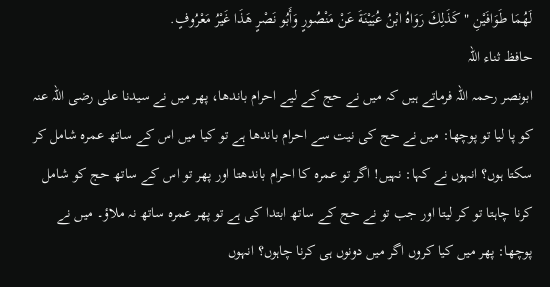لَهُمَا طَوَافَيْنِ " كَذَلِكَ رَوَاهُ ابْنُ عُيَيْنَةَ عَنْ مَنْصُورٍ وَأَبُو نَصْرٍ هَذَا غَيْرُ مَعْرُوفٍ.
حافظ ثناء اللہ
ابونصر رحمہ اللہ فرماتے ہیں کہ میں نے حج کے لیے احرام باندھا، پھر میں نے سیدنا علی رضی اللہ عنہ کو پا لیا تو پوچھا: میں نے حج کی نیت سے احرام باندھا ہے تو کیا میں اس کے ساتھ عمرہ شامل کر سکتا ہوں؟ انہوں نے کہا: نہیں! اگر تو عمرہ کا احرام باندھتا اور پھر تو اس کے ساتھ حج کو شامل کرنا چاہتا تو کر لیتا اور جب تو نے حج کے ساتھ ابتدا کی ہے تو پھر عمرہ ساتھ نہ ملاؤ۔ میں نے پوچھا: پھر میں کیا کروں اگر میں دونوں ہی کرنا چاہوں؟ انہوں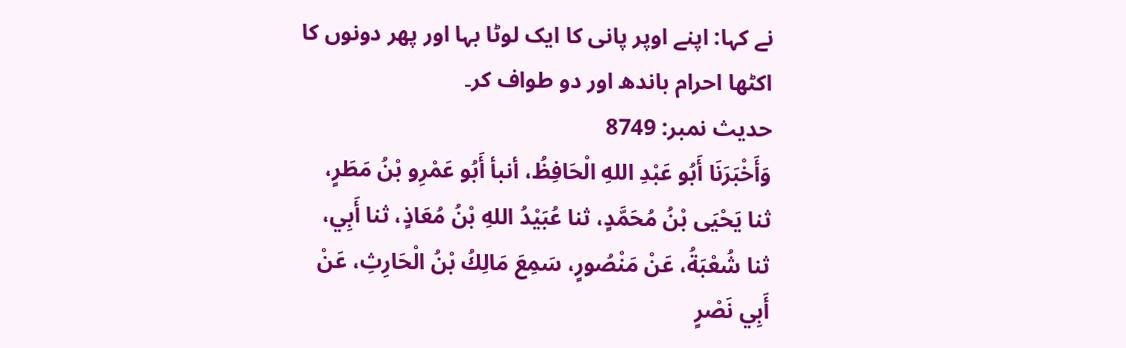نے کہا: اپنے اوپر پانی کا ایک لوٹا بہا اور پھر دونوں کا اکٹھا احرام باندھ اور دو طواف کر۔
حدیث نمبر: 8749
وَأَخْبَرَنَا أَبُو عَبْدِ اللهِ الْحَافِظُ، أنبأ أَبُو عَمْرِو بْنُ مَطَرٍ، ثنا يَحْيَى بْنُ مُحَمَّدٍ، ثنا عُبَيْدُ اللهِ بْنُ مُعَاذٍ، ثنا أَبِي، ثنا شُعْبَةُ، عَنْ مَنْصُورٍ، سَمِعَ مَالِكُ بْنُ الْحَارِثِ، عَنْ أَبِي نَصْرٍ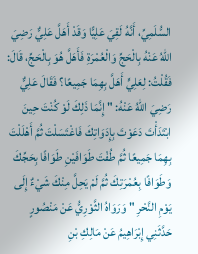السُّلَمِيِّ، أَنَّهُ لَقِيَ عَلِيًّا وَقَدْ أَهَلَّ عَلِيٌّ رَضِيَ اللهُ عَنْهُ بِالْحَجِّ وَالْعُمْرَةِ فَأَهَلَّ هُوَ بِالْحَجِّ، قَالَ: فَقُلْتُ: لِعَلِيٍّ أَهَلَّ بِهِمَا جَمِيعًا؟ فَقَالَ عَلِيٌّ رَضِيَ اللهُ عَنْهُ: " إِنَّمَا ذَلِكَ لَوْ كُنْتَ حِينَ ابْتَدَأْتَ دَعَوْتَ بِإِدَوَاتِكَ فَاغْتَسَلْتَ ثُمَّ أَهْلَلْتَ بِهِمَا جَمِيعًا ثُمَّ طُفْتَ طَوَافَيْنِ طَوَافًا بِحَجِّكَ وَطَوَافًا بِعُمْرَتِكَ ثُمَّ لَمْ يَحِلَّ مِنْكَ شَيْءٌ إِلَى يَوْمِ النَّحْرِ " وَرَوَاهُ الثَّوْرِيُّ عَنْ مَنْصُورٍ حَدَّثَنِي إِبْرَاهِيمُ عَنْ مَالِكِ بْنِ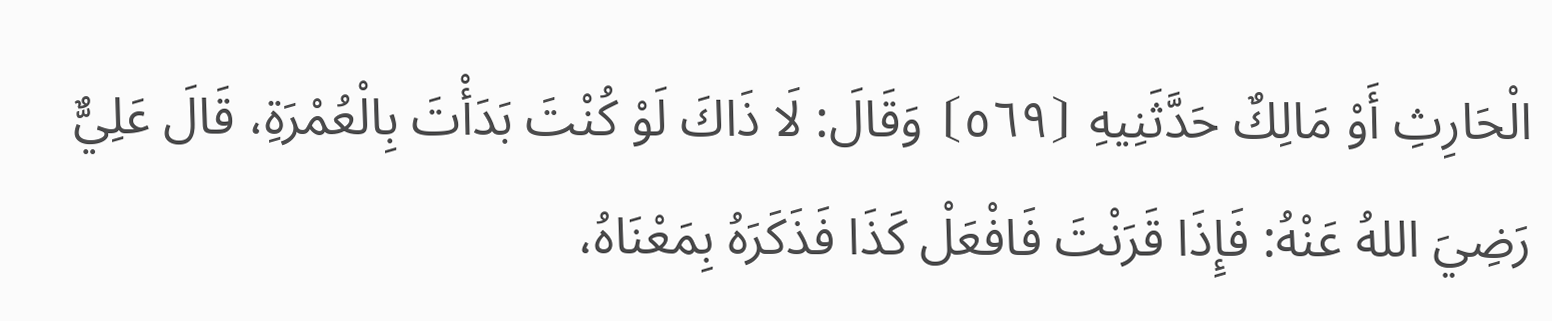الْحَارِثِ أَوْ مَالِكٌ حَدَّثَنِيهِ ⦗٥٦٩⦘ وَقَالَ: لَا ذَاكَ لَوْ كُنْتَ بَدَأْتَ بِالْعُمْرَةِ، قَالَ عَلِيٌّ رَضِيَ اللهُ عَنْهُ: فَإِذَا قَرَنْتَ فَافْعَلْ كَذَا فَذَكَرَهُ بِمَعْنَاهُ،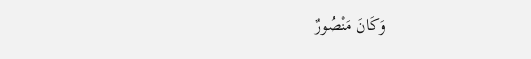وَكَانَ مَنْصُورٌ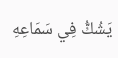يَشُكُّ فِي سَمَاعِهِ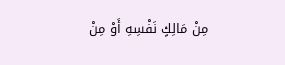مِنْ مَالِكٍ نَفْسِهِ أَوْ مِنْ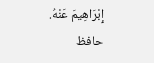إِبْرَاهِيمَ عَنْهُ.
حافظ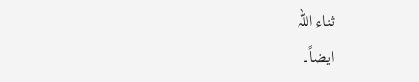ثناء اللہ
ایضاً۔